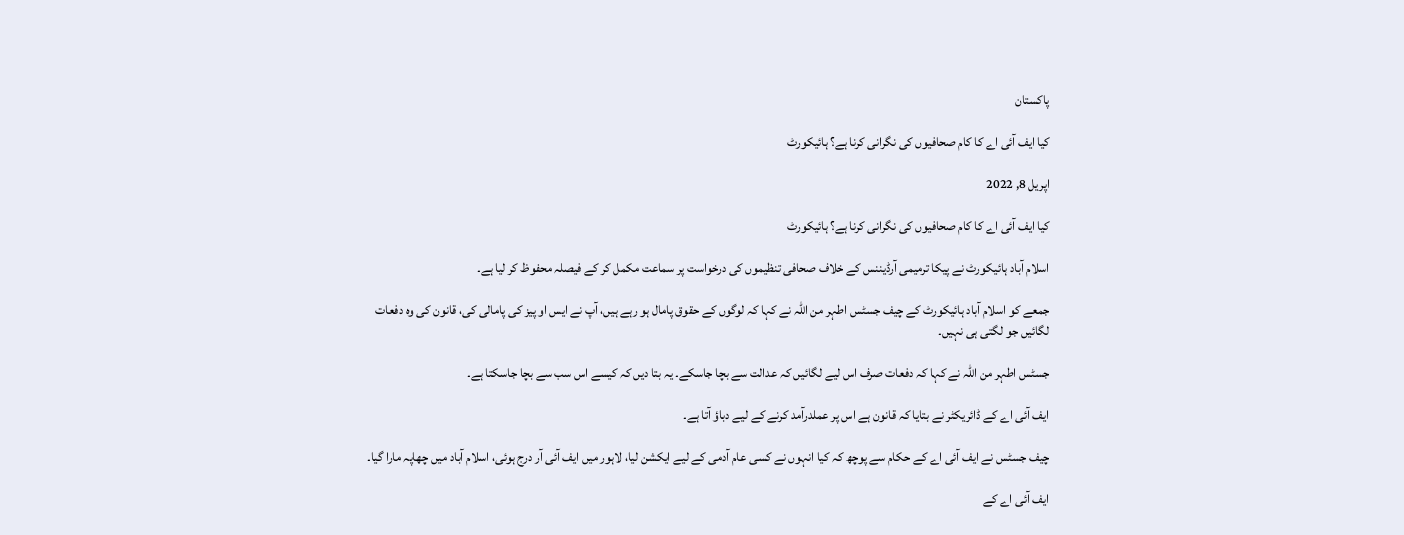پاکستان

کیا ایف آئی اے کا کام صحافیوں کی نگرانی کرنا ہے؟ ہائیکورٹ

اپریل 8, 2022

کیا ایف آئی اے کا کام صحافیوں کی نگرانی کرنا ہے؟ ہائیکورٹ

اسلام آباد ہائیکورٹ نے پیکا ترمیمی آرڈیننس کے خلاف صحافی تنظیموں کی درخواست پر سماعت مکمل کر کے فیصلہ محفوظ کر لیا ہے۔

جمعے کو اسلام آباد ہائیکورٹ کے چیف جسٹس اطہر من اللہ نے کہا کہ لوگوں کے حقوق پامال ہو رہے ہیں، آپ نے ایس او پیز کی پامالی کی، قانون کی وہ دفعات لگائیں جو لگتی ہی نہیں۔

جسٹس اطہر من اللہ نے کہا کہ دفعات صرف اس لیے لگائیں کہ عدالت سے بچا جاسکے۔ یہ بتا دیں کہ کیسے اس سب سے بچا جاسکتا ہے۔

ایف آئی اے کے ڈائریکٹر نے بتایا کہ قانون ہے اس پر عملدرآمد کرنے کے لیے دباؤ آتا ہے۔

چیف جسٹس نے ایف آئی اے کے حکام سے پوچھ کہ کیا انہوں نے کسی عام آدمی کے لیے ایکشن لیا، لاہور میں ایف آئی آر درج ہوئی، اسلام آباد میں چھاپہ مارا گیا۔

ایف آئی اے کے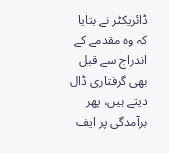ڈائریکٹر نے بتایا کہ وہ مقدمے کے اندراج سے قبل بھی گرفتاری ڈال دیتے ہیں، پھر برآمدگی پر ایف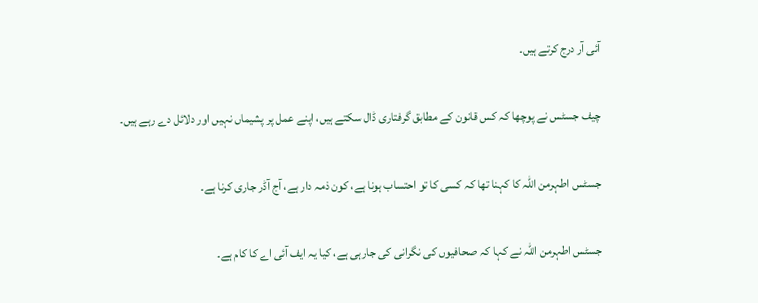آئی آر درج کرتے ہیں۔

چیف جسٹس نے پوچھا کہ کس قانون کے مطابق گرفتاری ڈال سکتے ہیں، اپنے عمل پر پشیماں نہیں اور دلائل دے رہے ہیں۔

جسٹس اطہرمن اللہ کا کہنا تھا کہ کسی کا تو احتساب ہونا ہے، کون ذمہ دار ہے، آج آڈر جاری کرنا ہے۔

جسٹس اطہرمن اللہ نے کہا کہ صحافیوں کی نگرانی کی جارہی ہے، کیا یہ ایف آئی اے کا کام ہے۔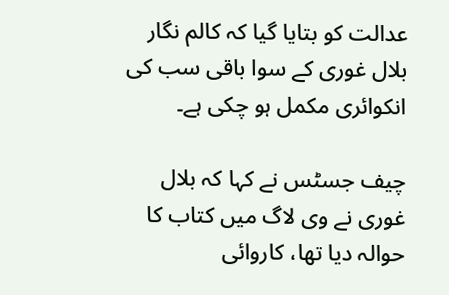عدالت کو بتایا گیا کہ کالم نگار بلال غوری کے سوا باقی سب کی انکوائری مکمل ہو چکی ہے۔

چیف جسٹس نے کہا کہ بلال غوری نے وی لاگ میں کتاب کا حوالہ دیا تھا، کاروائی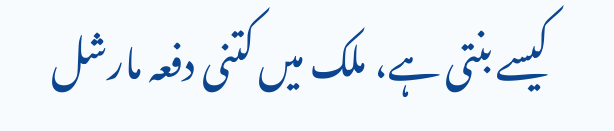کیسے بنتی ہے، ملک میں کتنی دفعہ مارشل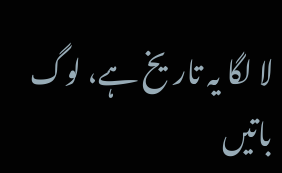لا لگا یہ تاریخ ہے، لوگ باتیں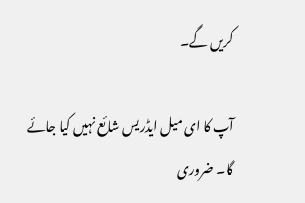کریں گے۔

آپ کا ای میل ایڈریس شائع نہیں کیا جائے گا۔ ضروری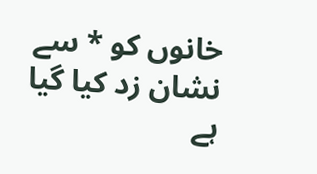خانوں کو * سے نشان زد کیا گیا ہے